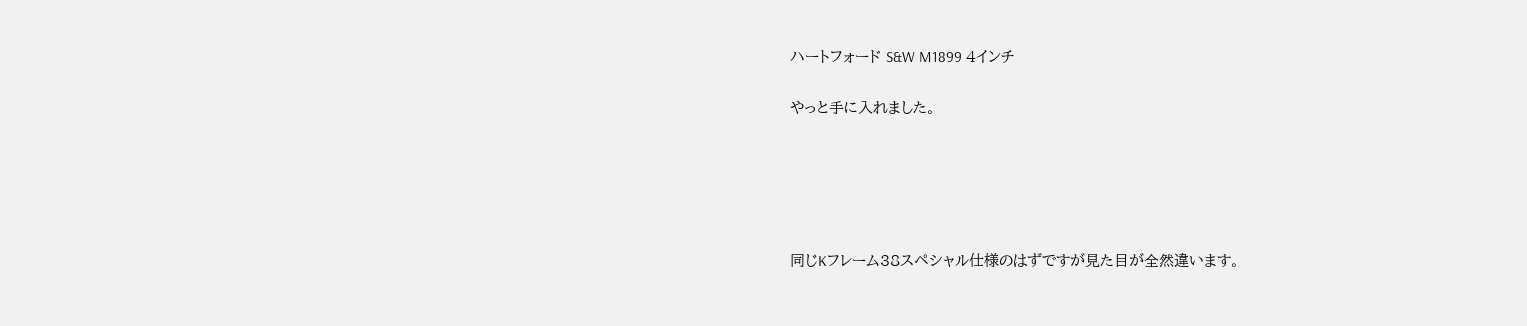ハートフォード S&W M1899 4インチ

やっと手に入れました。





同じKフレーム38スペシャル仕様のはずですが見た目が全然違います。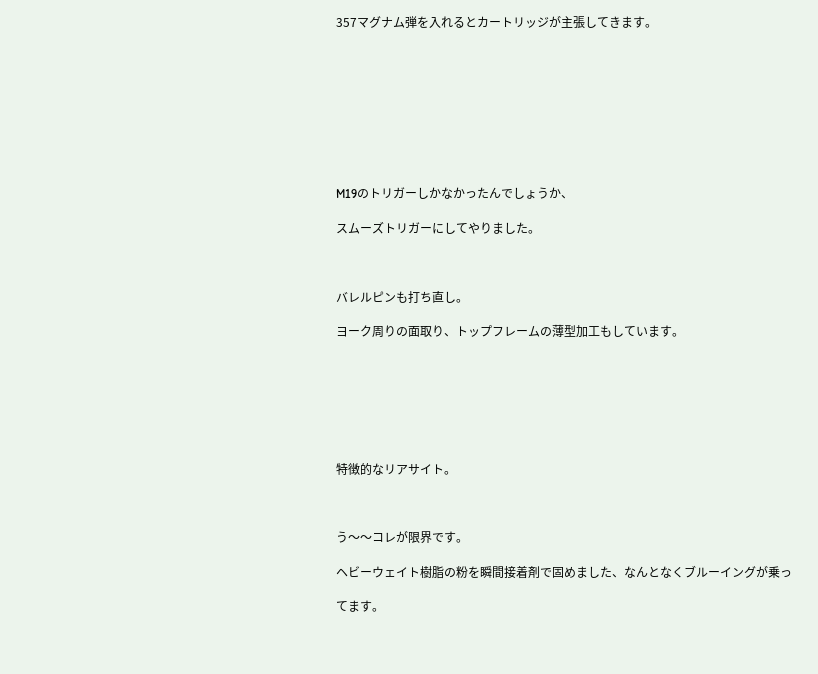357マグナム弾を入れるとカートリッジが主張してきます。









M19のトリガーしかなかったんでしょうか、

スムーズトリガーにしてやりました。



バレルピンも打ち直し。

ヨーク周りの面取り、トップフレームの薄型加工もしています。







特徴的なリアサイト。



う〜〜コレが限界です。

ヘビーウェイト樹脂の粉を瞬間接着剤で固めました、なんとなくブルーイングが乗っ

てます。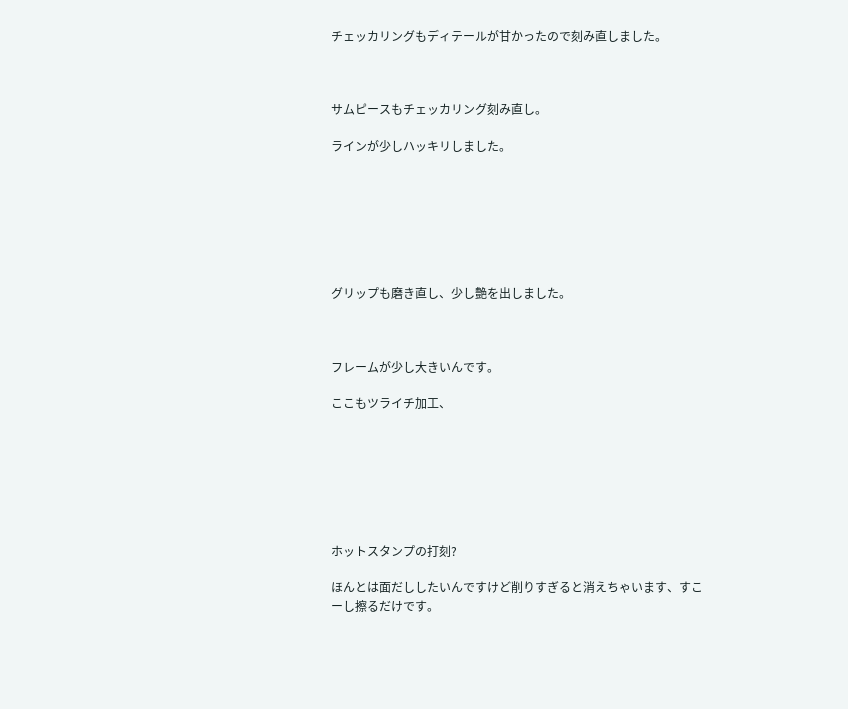チェッカリングもディテールが甘かったので刻み直しました。



サムピースもチェッカリング刻み直し。

ラインが少しハッキリしました。







グリップも磨き直し、少し艶を出しました。



フレームが少し大きいんです。

ここもツライチ加工、







ホットスタンプの打刻?

ほんとは面だししたいんですけど削りすぎると消えちゃいます、すこーし擦るだけです。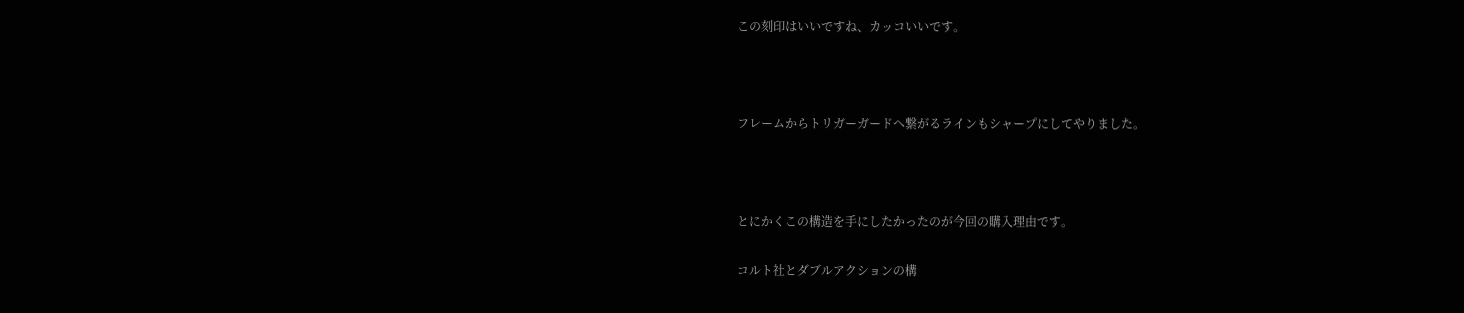この刻印はいいですね、カッコいいです。



フレームからトリガーガードへ繋がるラインもシャープにしてやりました。



とにかくこの構造を手にしたかったのが今回の購入理由です。

コルト社とダブルアクションの構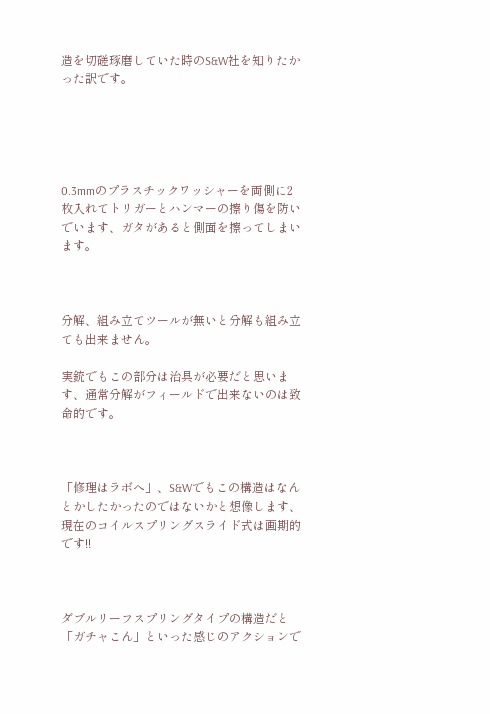造を切磋琢磨していた時のS&W社を知りたかった訳です。





0.3mmのプラスチックワッシャーを両側に2枚入れてトリガーとハンマーの擦り傷を防いでいます、ガタがあると側面を擦ってしまいます。



分解、組み立てツールが無いと分解も組み立ても出来ません。

実銃でもこの部分は治具が必要だと思います、通常分解がフィールドで出来ないのは致命的です。



「修理はラボへ」、S&Wでもこの構造はなんとかしたかったのではないかと想像します、現在のコイルスプリングスライド式は画期的です!!



ダブルリーフスプリングタイプの構造だと「ガチャこん」といった感じのアクションで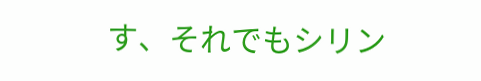す、それでもシリン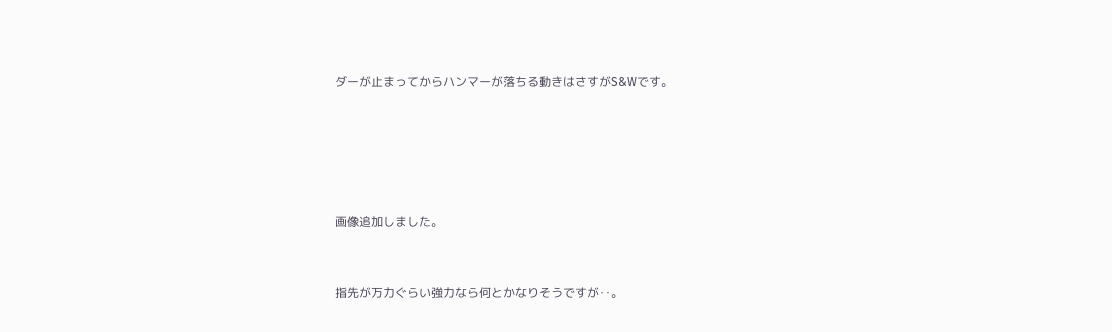ダーが止まってからハンマーが落ちる動きはさすがS&Wです。







画像追加しました。



指先が万力ぐらい強力なら何とかなりそうですが‥。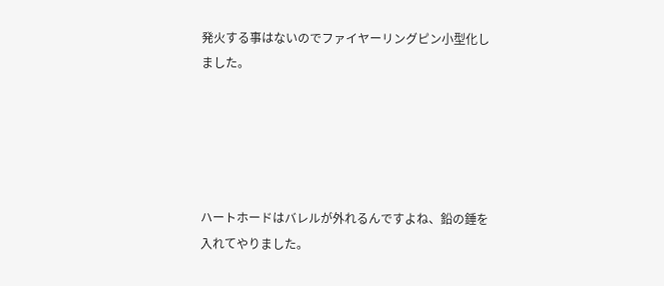発火する事はないのでファイヤーリングピン小型化しました。





ハートホードはバレルが外れるんですよね、鉛の錘を入れてやりました。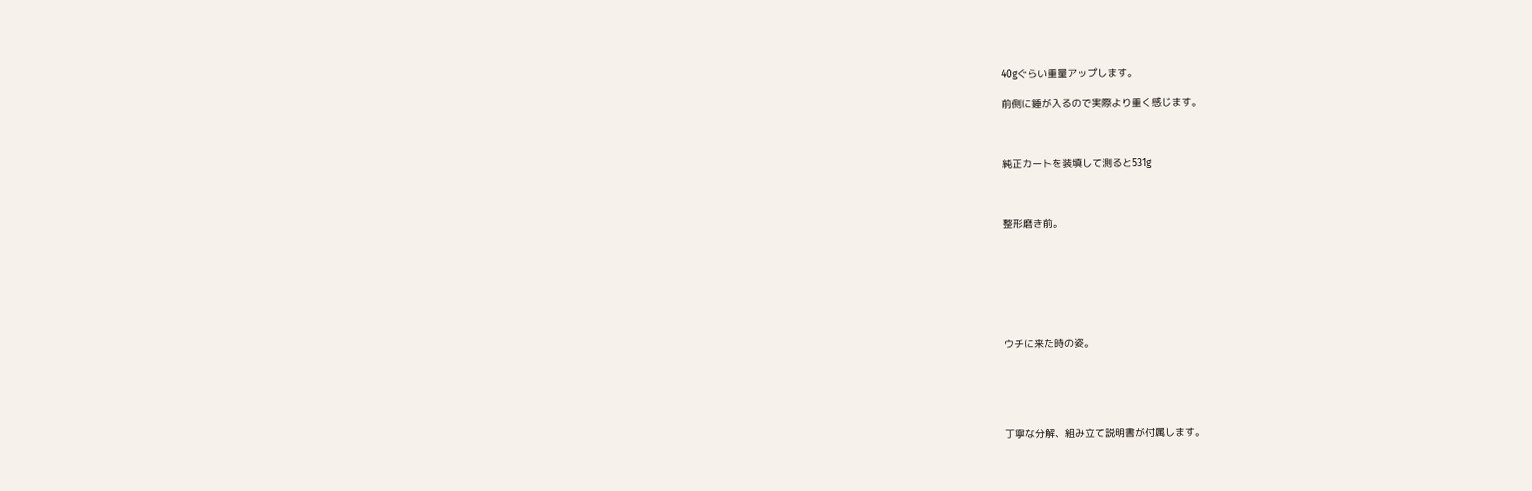40gぐらい重量アップします。

前側に錘が入るので実際より重く感じます。



純正カートを装填して測ると531g



整形磨き前。







ウチに来た時の姿。





丁寧な分解、組み立て説明書が付属します。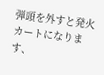弾頭を外すと発火カートになります、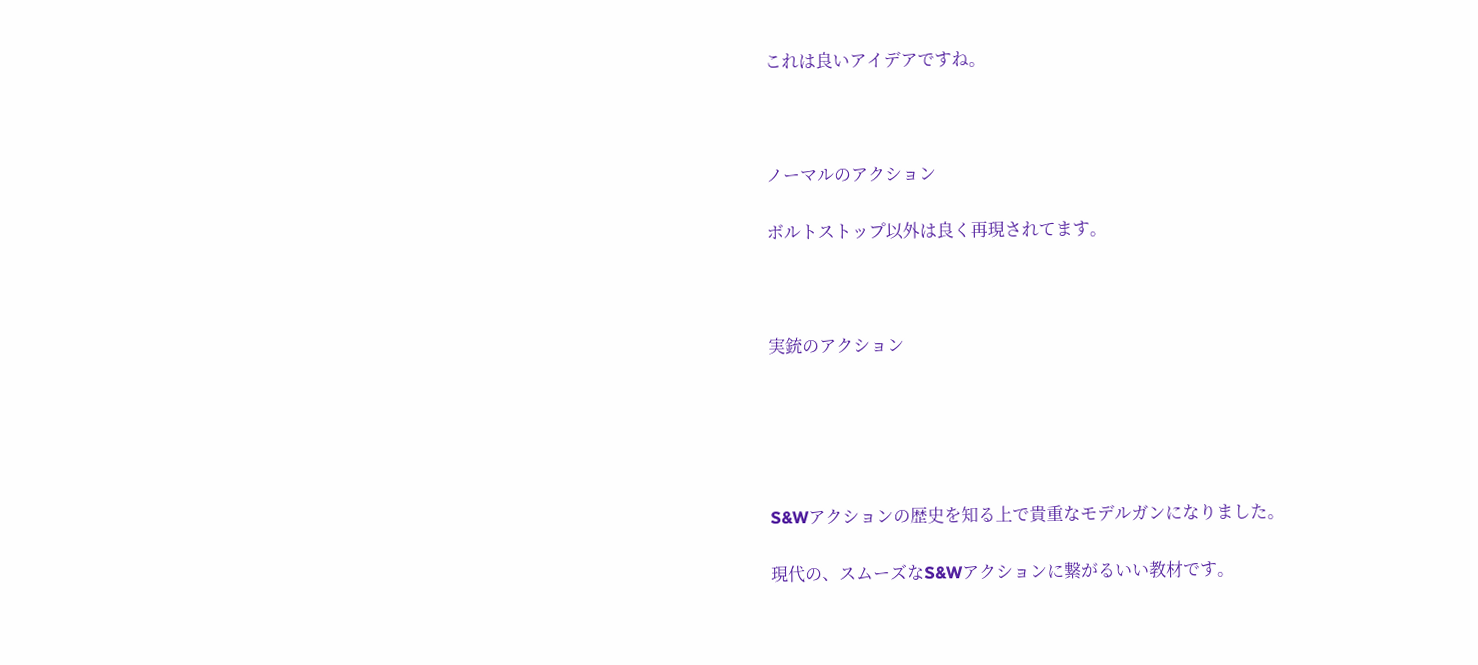これは良いアイデアですね。



ノーマルのアクション

ボルトストップ以外は良く再現されてます。



実銃のアクション





S&Wアクションの歴史を知る上で貴重なモデルガンになりました。

現代の、スムーズなS&Wアクションに繋がるいい教材です。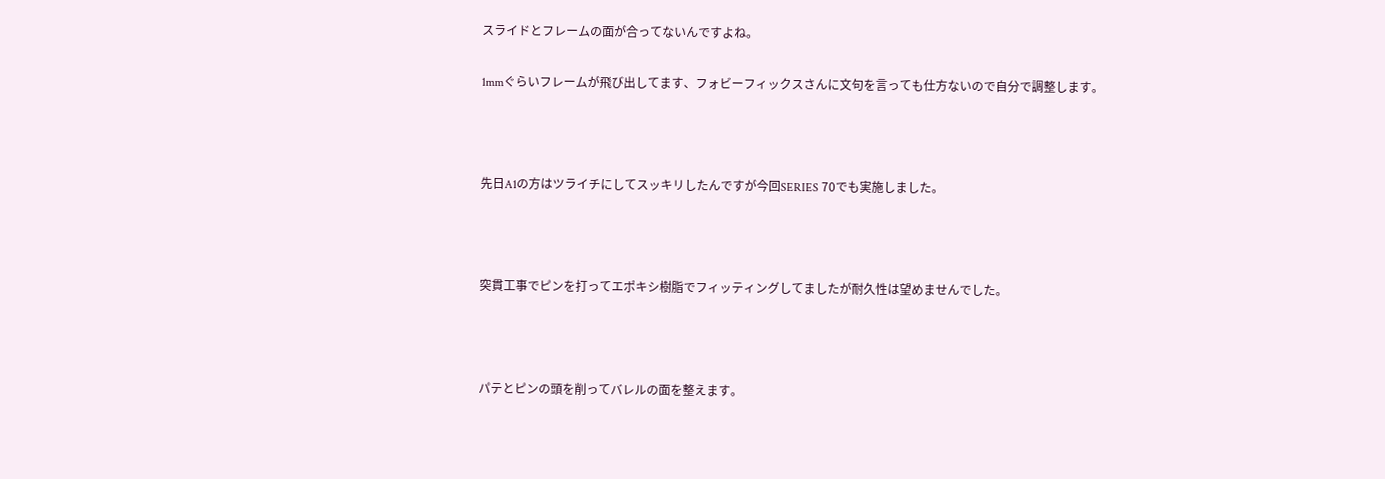スライドとフレームの面が合ってないんですよね。

1mmぐらいフレームが飛び出してます、フォビーフィックスさんに文句を言っても仕方ないので自分で調整します。



先日A1の方はツライチにしてスッキリしたんですが今回SERIES 70でも実施しました。



突貫工事でピンを打ってエポキシ樹脂でフィッティングしてましたが耐久性は望めませんでした。



パテとピンの頭を削ってバレルの面を整えます。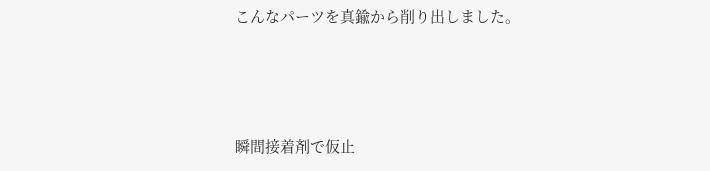こんなパーツを真鍮から削り出しました。



瞬間接着剤で仮止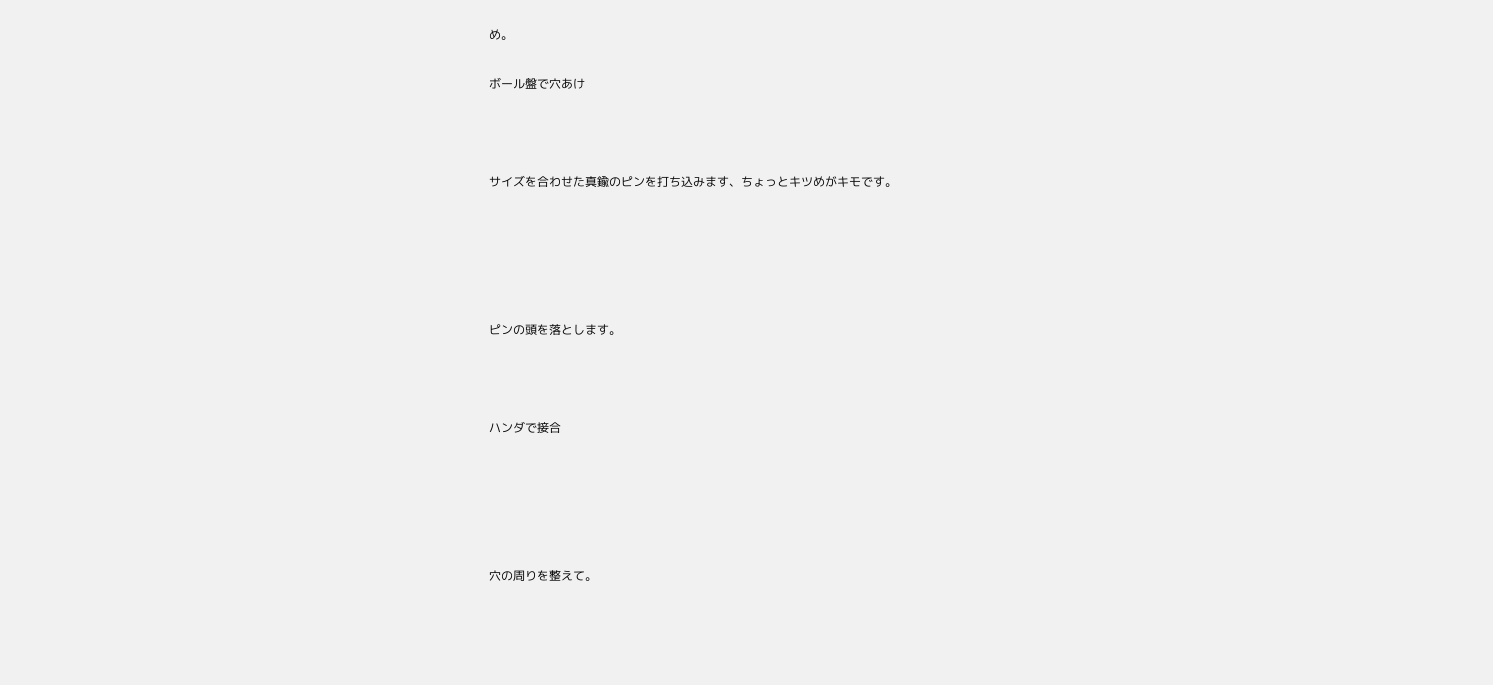め。

ボール盤で穴あけ



サイズを合わせた真鍮のピンを打ち込みます、ちょっとキツめがキモです。





ピンの頭を落とします。



ハンダで接合





穴の周りを整えて。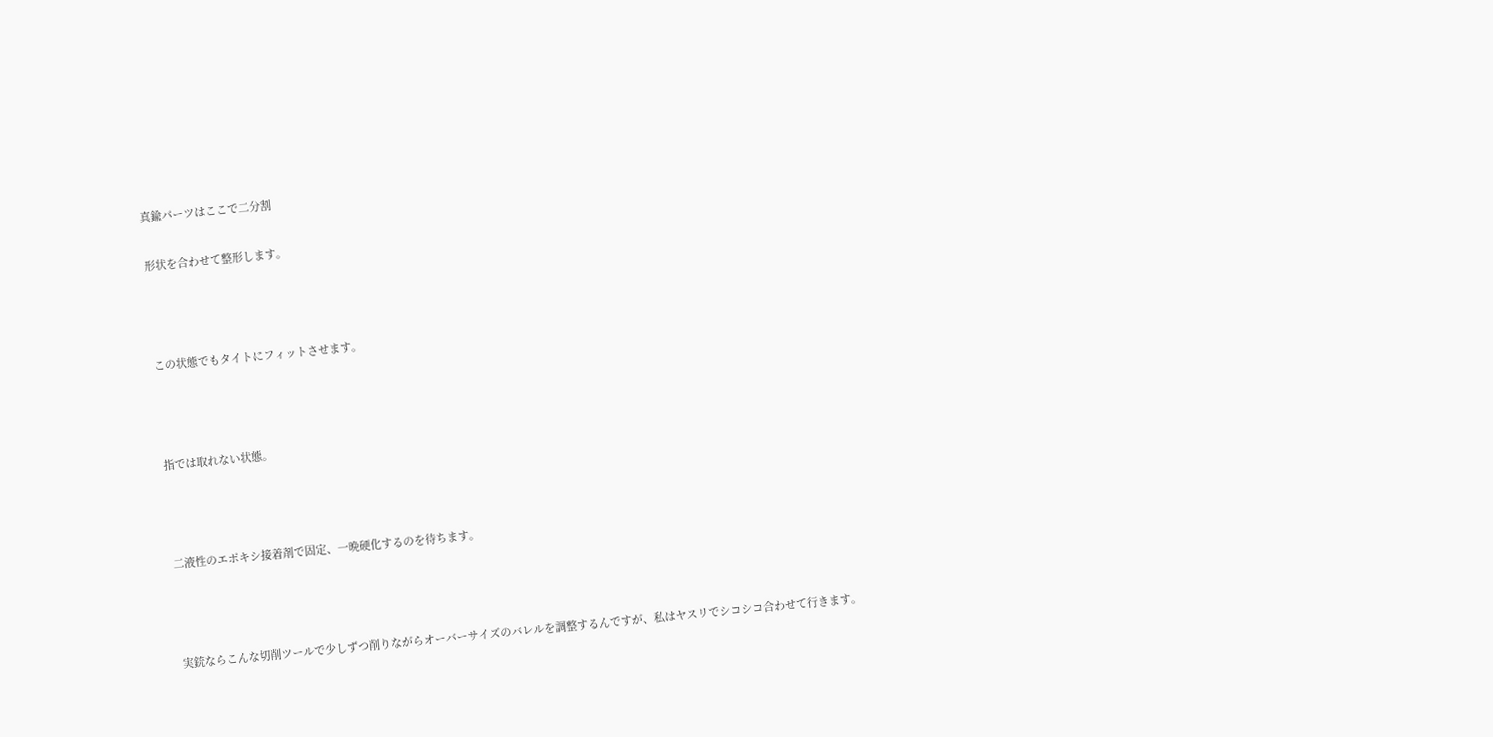真鍮パーツはここで二分割

形状を合わせて整形します。



この状態でもタイトにフィットさせます。



指では取れない状態。



二液性のエポキシ接着剤で固定、一晩硬化するのを待ちます。



実銃ならこんな切削ツールで少しずつ削りながらオーバーサイズのバレルを調整するんですが、私はヤスリでシコシコ合わせて行きます。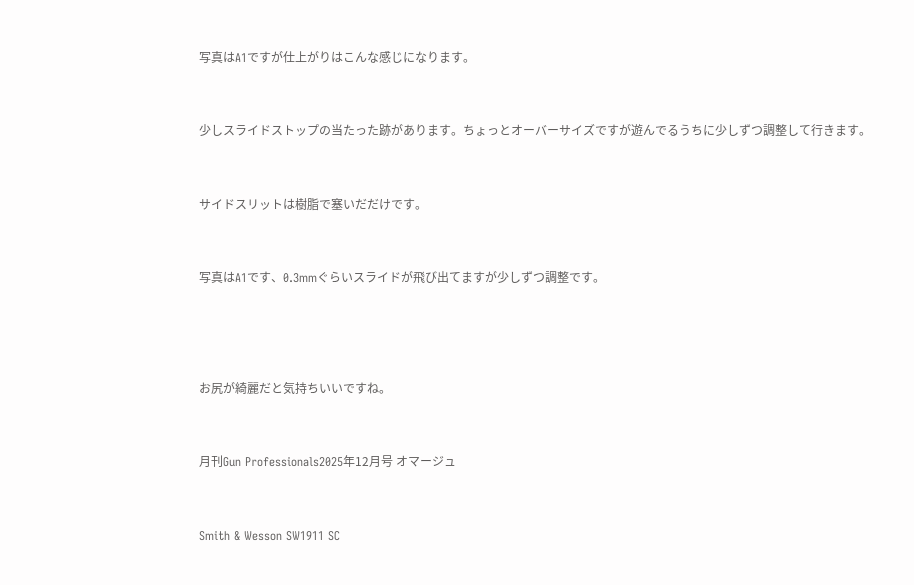写真はA1ですが仕上がりはこんな感じになります。



少しスライドストップの当たった跡があります。ちょっとオーバーサイズですが遊んでるうちに少しずつ調整して行きます。



サイドスリットは樹脂で塞いだだけです。



写真はA1です、0.3mmぐらいスライドが飛び出てますが少しずつ調整です。





お尻が綺麗だと気持ちいいですね。



月刊Gun Professionals2025年12月号 オマージュ



Smith & Wesson SW1911 SC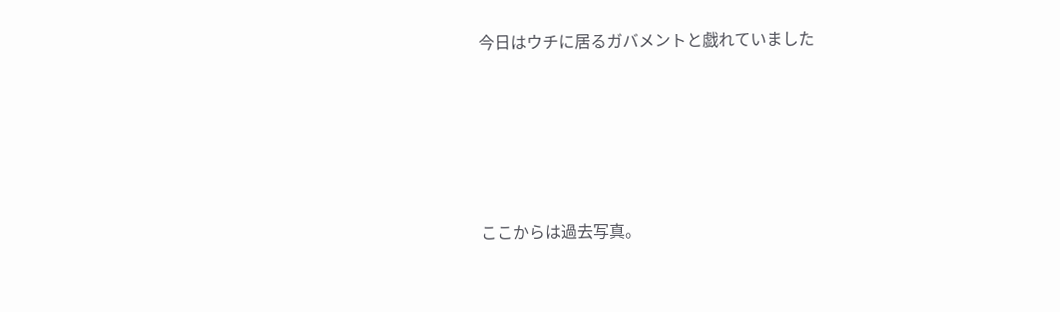今日はウチに居るガバメントと戯れていました









ここからは過去写真。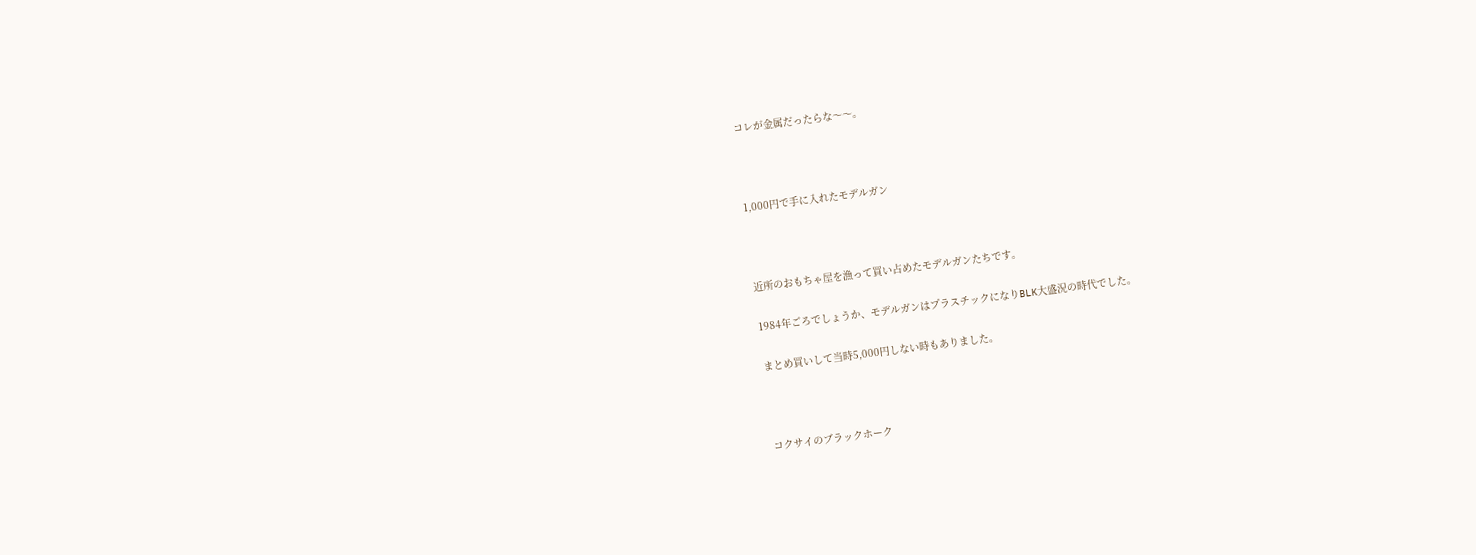コレが金属だったらな〜〜。



1,000円で手に入れたモデルガン



近所のおもちゃ屋を漁って買い占めたモデルガンたちです。

1984年ごろでしょうか、モデルガンはプラスチックになりBLK大盛況の時代でした。

まとめ買いして当時5,000円しない時もありました。



コクサイのブラックホーク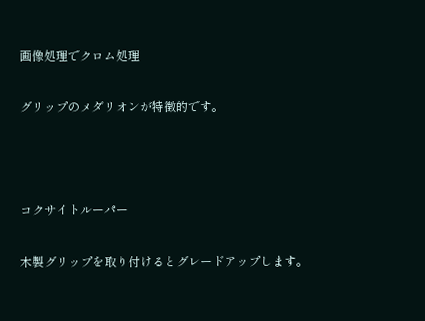画像処理でクロム処理

グリップのメダリオンが特徴的です。



コクサイトルーパー

木製グリップを取り付けるとグレードアップします。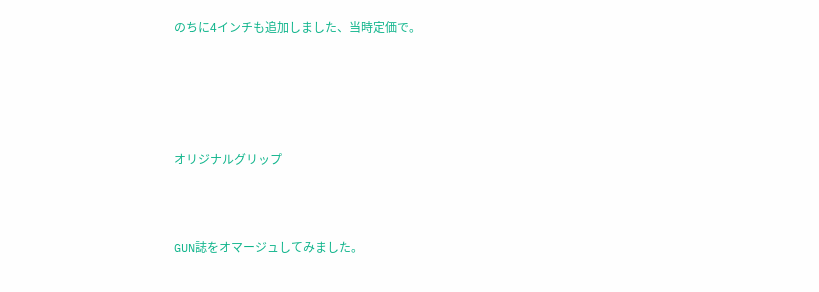のちに4インチも追加しました、当時定価で。





オリジナルグリップ



GUN誌をオマージュしてみました。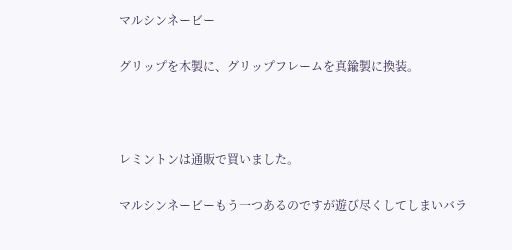マルシンネービー

グリップを木製に、グリップフレームを真鍮製に換装。



レミントンは通販で買いました。

マルシンネービーもう一つあるのですが遊び尽くしてしまいバラ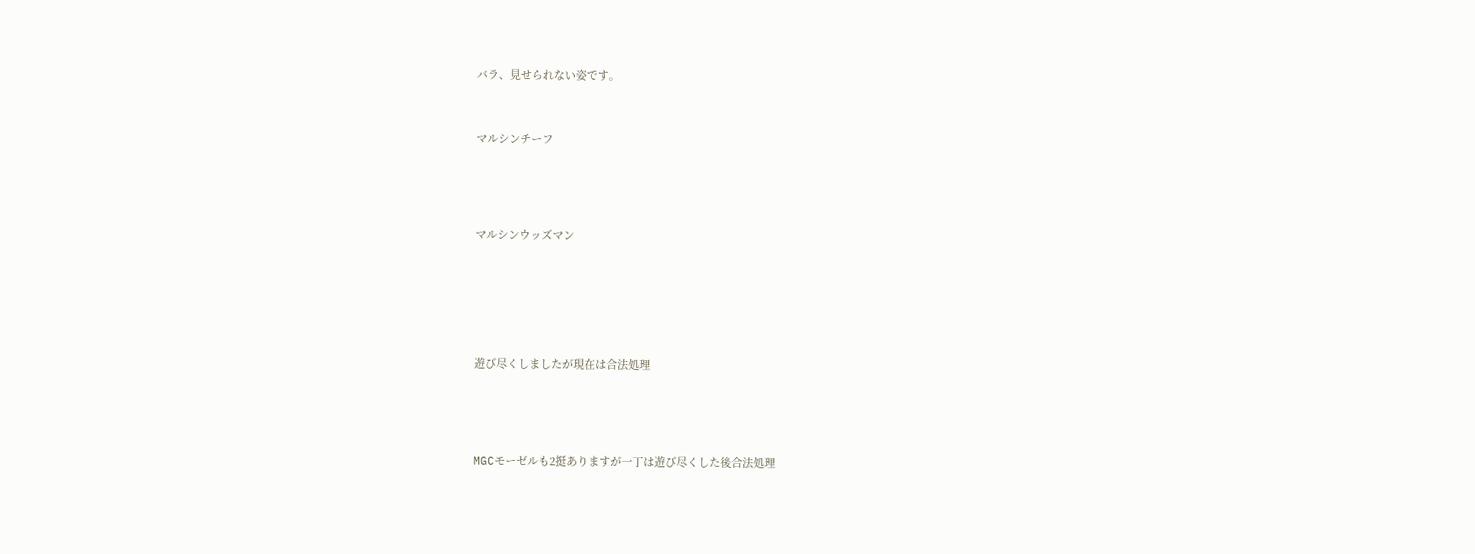バラ、見せられない姿です。



マルシンチーフ





マルシンウッズマン







遊び尽くしましたが現在は合法処理





MGCモーゼルも2挺ありますが一丁は遊び尽くした後合法処理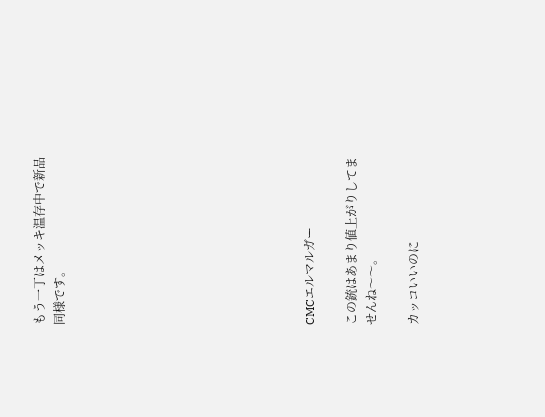もう一丁はメッキ温存中で新品同様です。











CMCエルマルガー

この銃はあまり値上がりしてませんね〜〜。

カッコいいのに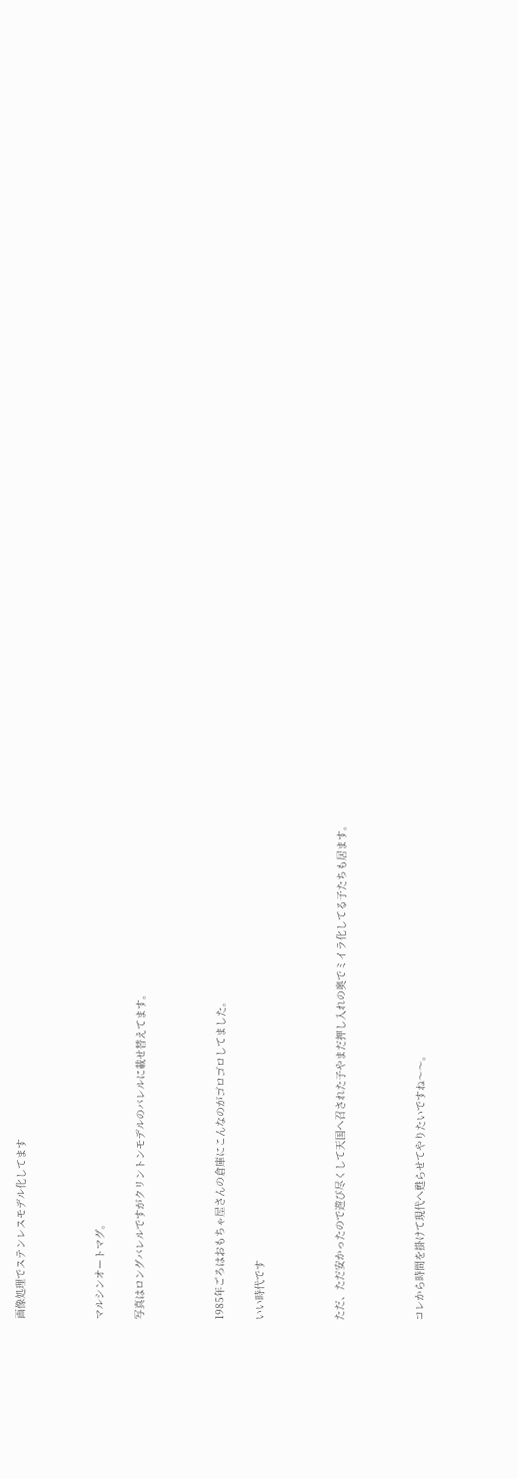画像処理でステンレスモデル化してます



マルシンオートマグ。

写真はロングバレルですがクリントンモデルのバレルに載せ替えてます。



1985年ごろはおもちゃ屋さんの倉庫にこんなのがゴロゴロしてました。

いい時代です



ただ、ただ安かったので遊び尽くして天国へ召された子やまだ押し入れの奥でミイラ化してる子たちも居ます。



コレから時間を掛けて現代へ甦らせてやりたいですね〜〜。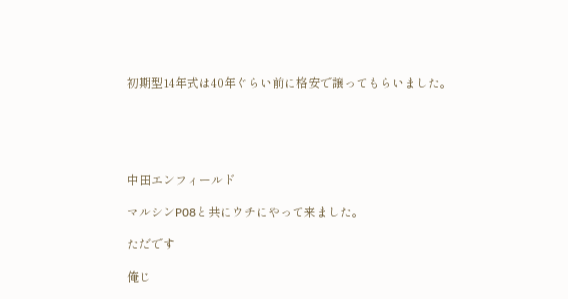初期型14年式は40年ぐらい前に格安で譲ってもらいました。





中田エンフィールド

マルシンP08と共にウチにやって来ました。

ただです

俺じ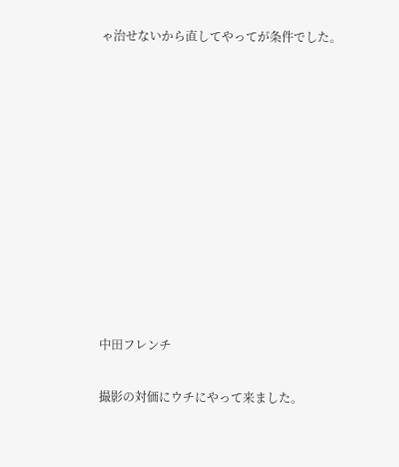ゃ治せないから直してやってが条件でした。











中田フレンチ

撮影の対価にウチにやって来ました。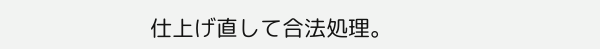仕上げ直して合法処理。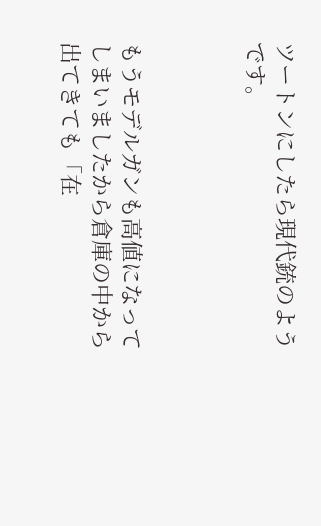ツートンにしたら現代銃のようです。



もうモデルガンも高値になってしまいましたから倉庫の中から出てきても「在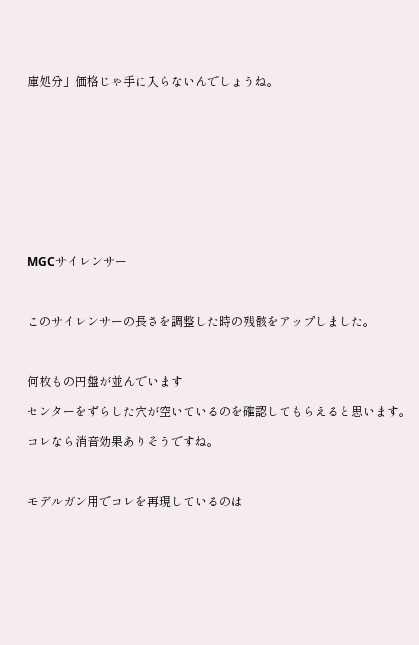庫処分」価格じゃ手に入らないんでしょうね。











MGCサイレンサー



このサイレンサーの長さを調整した時の残骸をアップしました。



何枚もの円盤が並んでいます

センターをずらした穴が空いているのを確認してもらえると思います。

コレなら消音効果ありそうですね。



モデルガン用でコレを再現しているのは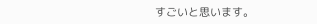すごいと思います。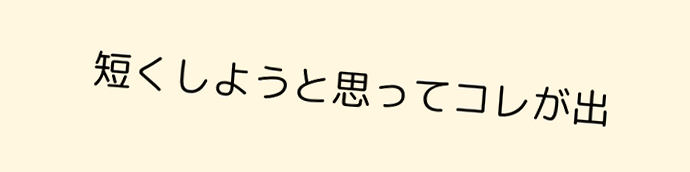短くしようと思ってコレが出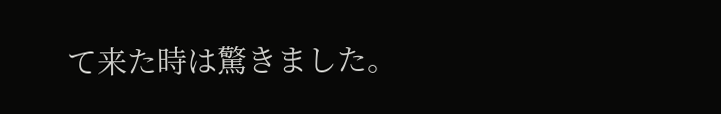て来た時は驚きました。